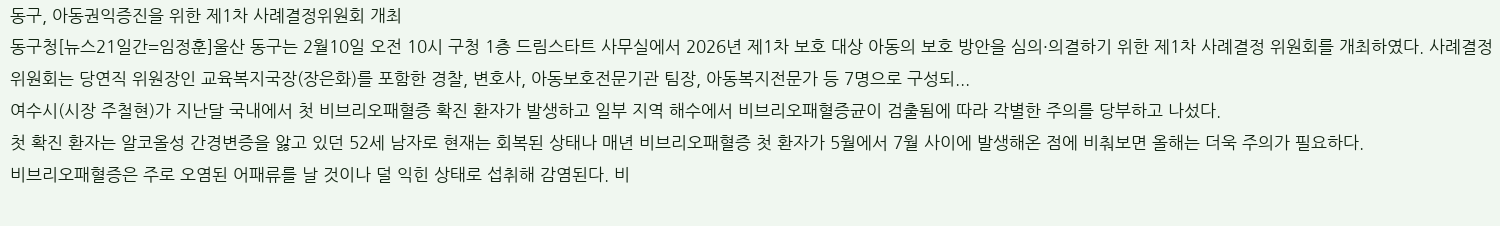동구, 아동권익증진을 위한 제1차 사례결정위원회 개최
동구청[뉴스21일간=임정훈]울산 동구는 2월10일 오전 10시 구청 1층 드림스타트 사무실에서 2026년 제1차 보호 대상 아동의 보호 방안을 심의·의결하기 위한 제1차 사례결정 위원회를 개최하였다. 사례결정위원회는 당연직 위원장인 교육복지국장(장은화)를 포함한 경찰, 변호사, 아동보호전문기관 팀장, 아동복지전문가 등 7명으로 구성되...
여수시(시장 주철현)가 지난달 국내에서 첫 비브리오패혈증 확진 환자가 발생하고 일부 지역 해수에서 비브리오패혈증균이 검출됨에 따라 각별한 주의를 당부하고 나섰다.
첫 확진 환자는 알코올성 간경변증을 앓고 있던 52세 남자로 현재는 회복된 상태나 매년 비브리오패혈증 첫 환자가 5월에서 7월 사이에 발생해온 점에 비춰보면 올해는 더욱 주의가 필요하다.
비브리오패혈증은 주로 오염된 어패류를 날 것이나 덜 익힌 상태로 섭취해 감염된다. 비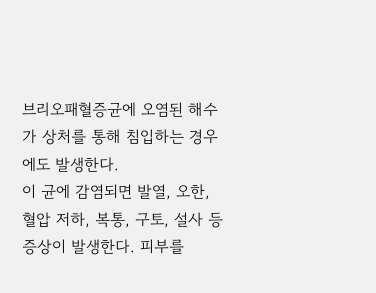브리오패혈증균에 오염된 해수가 상처를 통해 침입하는 경우에도 발생한다.
이 균에 감염되면 발열, 오한, 혈압 저하, 복통, 구토, 설사 등 증상이 발생한다. 피부를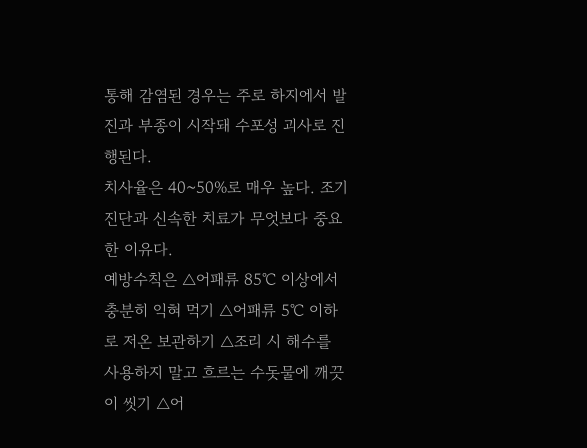통해 감염된 경우는 주로 하지에서 발진과 부종이 시작돼 수포성 괴사로 진행된다.
치사율은 40~50%로 매우 높다. 조기진단과 신속한 치료가 무엇보다 중요한 이유다.
예방수칙은 △어패류 85℃ 이상에서 충분히 익혀 먹기 △어패류 5℃ 이하로 저온 보관하기 △조리 시 해수를 사용하지 말고 흐르는 수돗물에 깨끗이 씻기 △어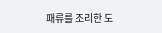패류를 조리한 도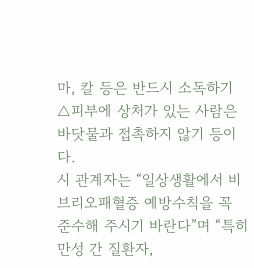마, 칼 등은 반드시 소독하기 △피부에 상처가 있는 사람은 바닷물과 접촉하지 않기 등이다.
시 관계자는 “일상생활에서 비브리오패혈증 예방수칙을 꼭 준수해 주시기 바란다”며 “특히 만성 간 질환자,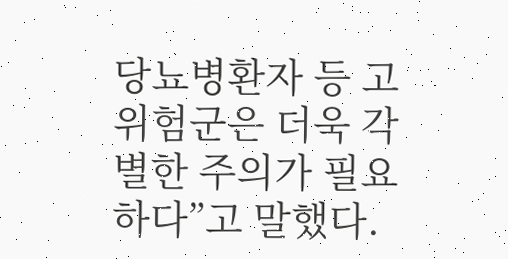당뇨병환자 등 고위험군은 더욱 각별한 주의가 필요하다”고 말했다.